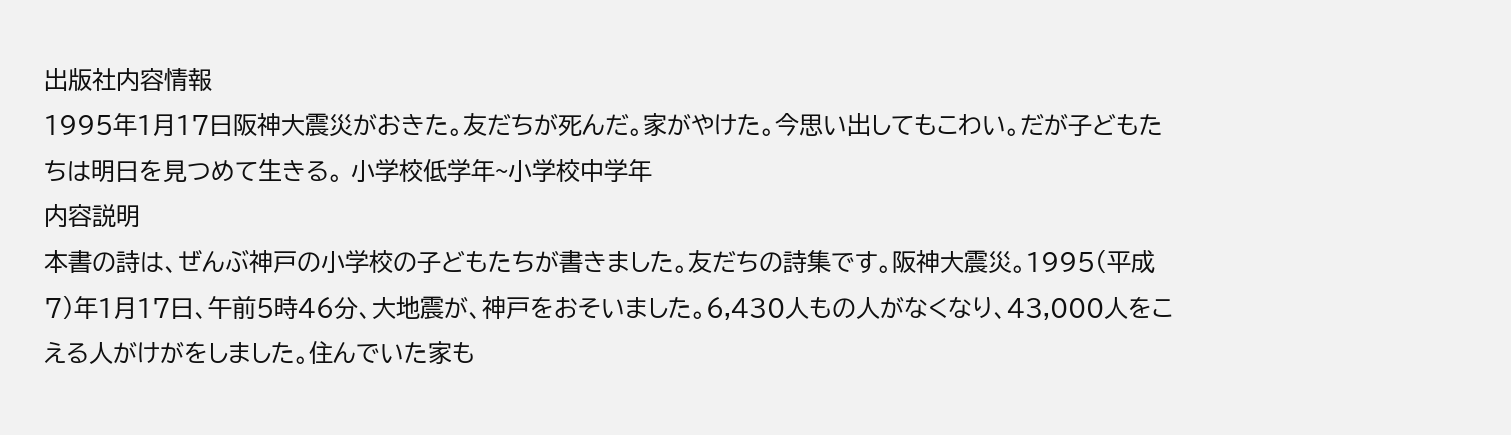出版社内容情報
1995年1月17日阪神大震災がおきた。友だちが死んだ。家がやけた。今思い出してもこわい。だが子どもたちは明日を見つめて生きる。 小学校低学年~小学校中学年
内容説明
本書の詩は、ぜんぶ神戸の小学校の子どもたちが書きました。友だちの詩集です。阪神大震災。1995(平成7)年1月17日、午前5時46分、大地震が、神戸をおそいました。6,430人もの人がなくなり、43,000人をこえる人がけがをしました。住んでいた家も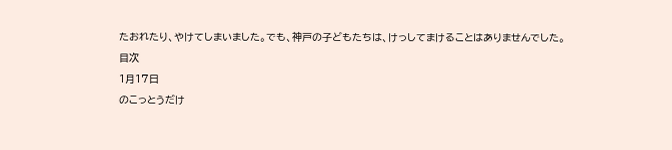たおれたり、やけてしまいました。でも、神戸の子どもたちは、けっしてまけることはありませんでした。
目次
1月17日
のこっとうだけ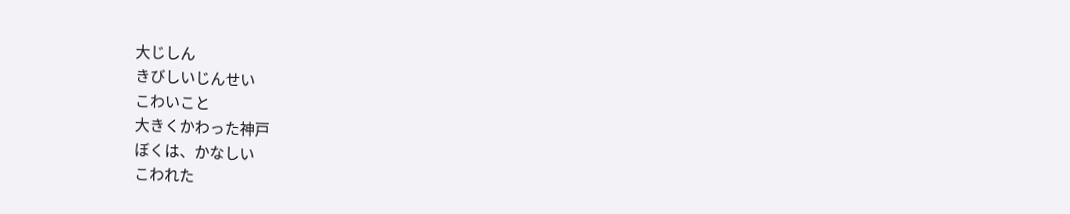大じしん
きびしいじんせい
こわいこと
大きくかわった神戸
ぼくは、かなしい
こわれた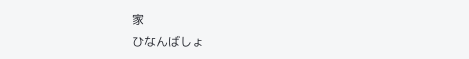家
ひなんばしょ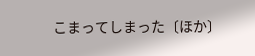こまってしまった〔ほか〕